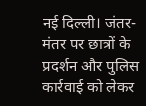नई दिल्ली। जंतर-मंतर पर छात्रों के प्रदर्शन और पुलिस कार्रवाई को लेकर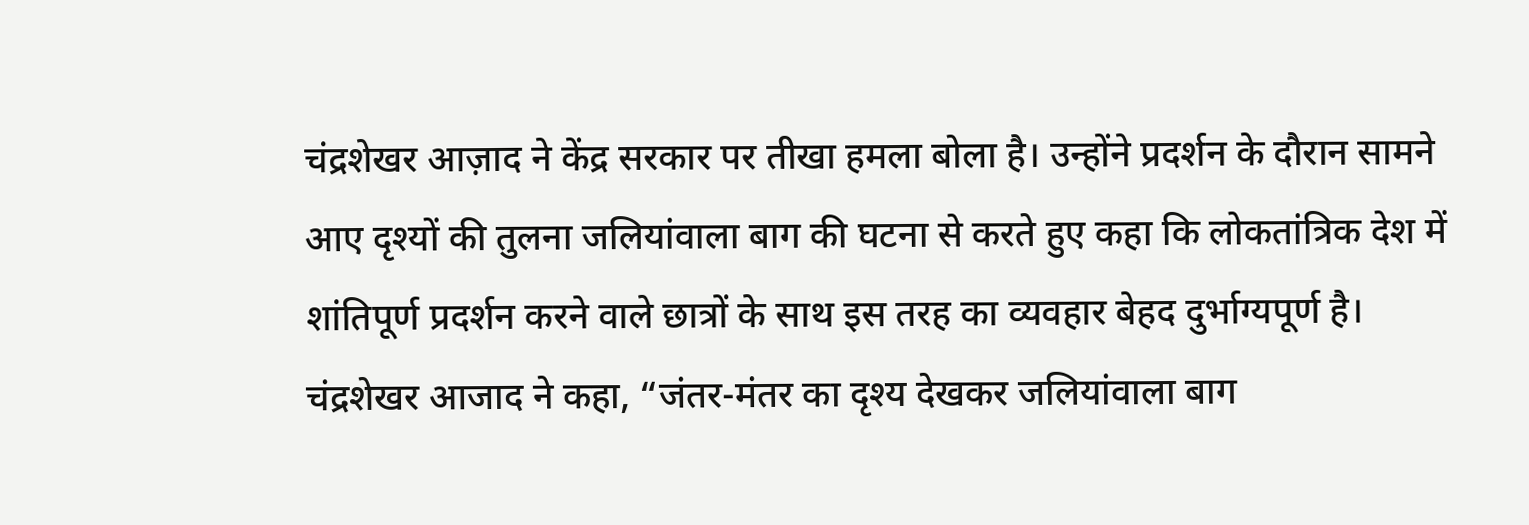चंद्रशेखर आज़ाद ने केंद्र सरकार पर तीखा हमला बोला है। उन्होंने प्रदर्शन के दौरान सामने आए दृश्यों की तुलना जलियांवाला बाग की घटना से करते हुए कहा कि लोकतांत्रिक देश में शांतिपूर्ण प्रदर्शन करने वाले छात्रों के साथ इस तरह का व्यवहार बेहद दुर्भाग्यपूर्ण है।
चंद्रशेखर आजाद ने कहा, “जंतर-मंतर का दृश्य देखकर जलियांवाला बाग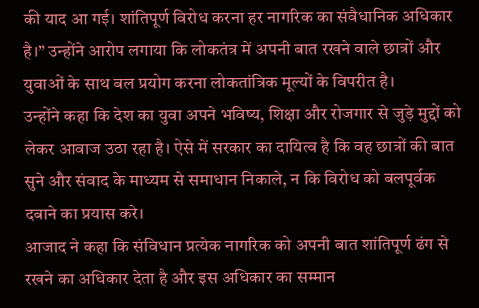की याद आ गई। शांतिपूर्ण विरोध करना हर नागरिक का संवैधानिक अधिकार है।” उन्होंने आरोप लगाया कि लोकतंत्र में अपनी बात रखने वाले छात्रों और युवाओं के साथ बल प्रयोग करना लोकतांत्रिक मूल्यों के विपरीत है।
उन्होंने कहा कि देश का युवा अपने भविष्य, शिक्षा और रोजगार से जुड़े मुद्दों को लेकर आवाज उठा रहा है। ऐसे में सरकार का दायित्व है कि वह छात्रों की बात सुने और संवाद के माध्यम से समाधान निकाले, न कि विरोध को बलपूर्वक दबाने का प्रयास करे।
आजाद ने कहा कि संविधान प्रत्येक नागरिक को अपनी बात शांतिपूर्ण ढंग से रखने का अधिकार देता है और इस अधिकार का सम्मान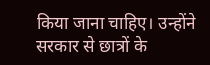किया जाना चाहिए। उन्होंने सरकार से छात्रों के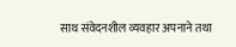साथ संवेदनशील व्यवहार अपनाने तथा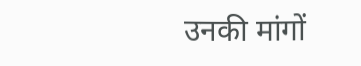उनकी मांगों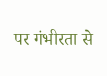पर गंभीरता से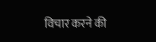विचार करने की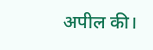अपील की।